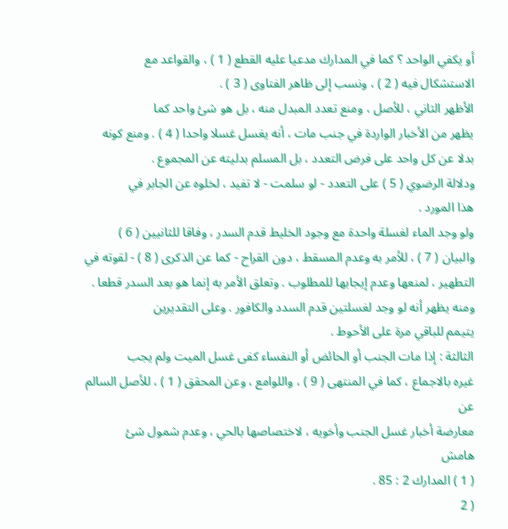أو يكفي الواحد ؟ كما في المدارك مدعيا عليه القطع ( 1 ) ، والقواعد مع
الاستشكال فيه ( 2 ) ، ونسب إلى ظاهر الفتاوى ( 3 ) .
الأظهر الثاني ، للأصل ، ومنع تعدد المبدل منه ، بل هو شئ واحد كما
يظهر من الأخبار الواردة في جنب مات ، أنه يغسل غسلا واحدا ( 4 ) . ومنع كونه
بدلا عن كل واحد على فرض التعدد ، بل المسلم بدليته عن المجموع .
ودلالة الرضوي ( 5 ) على التعدد - لو سلمت - لا تفيد ، لخلوه عن الجابر في
هذا المورد .
ولو وجد الماء لغسلة واحدة مع وجود الخليط قدم السدر ، وفاقا للثانيين ( 6 )
والبيان ( 7 ) ، للأمر به وعدم المسقط ، دون القراح - كما عن الذكرى ( 8 ) - لقوته في
التطهير ، لمنعها وعدم إيجابها للمطلوب . وتعلق الأمر به إنما هو بعد السدر قطعا .
ومنه يظهر أنه لو وجد لغسلتين قدم السدد والكافور . وعلى التقديرين
يتيمم للباقي مرة على الأحوط .
الثالثة : إذا مات الجنب أو الحائض أو النفساء كفى غسل الميت ولم يجب
غيره بالاجماع ، كما في المنتهى ( 9 ) ، واللوامع ، وعن المحقق ( 1 ) ، للأصل السالم عن
معارضة أخبار غسل الجنب وأخويه ، لاختصاصها بالحي ، وعدم شمول شئ
هامش
( 1 ) المدارك 2 : 85 .
( 2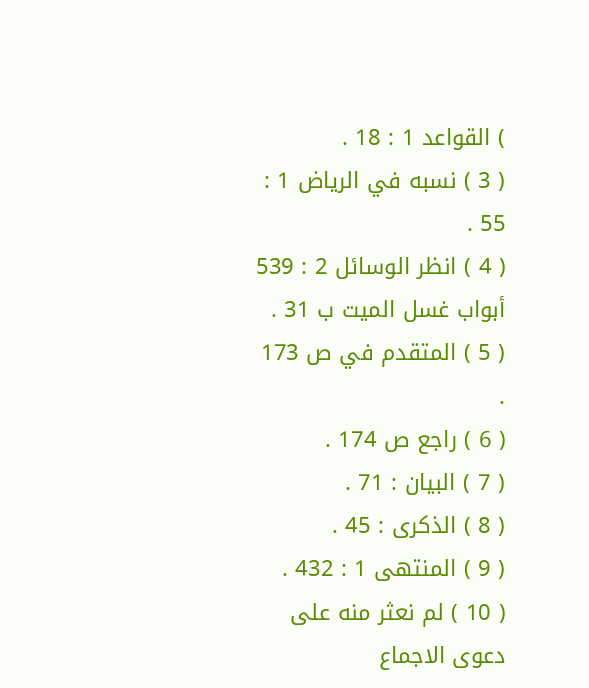) القواعد 1 : 18 .
( 3 ) نسبه في الرياض 1 : 55 .
( 4 ) انظر الوسائل 2 : 539 أبواب غسل الميت ب 31 .
( 5 ) المتقدم في ص 173 .
( 6 ) راجع ص 174 .
( 7 ) البيان : 71 .
( 8 ) الذكرى : 45 .
( 9 ) المنتهى 1 : 432 .
( 10 ) لم نعثر منه على دعوى الاجماع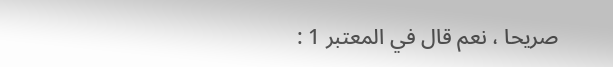صريحا ، نعم قال في المعتبر 1 :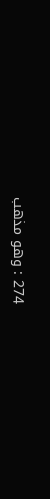274 : وهو مذهب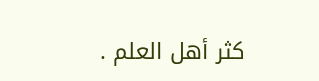كثر أهل العلم .